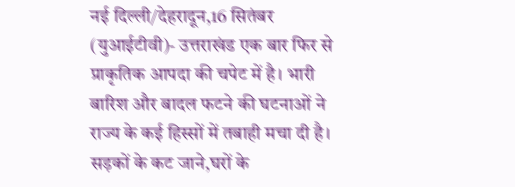नई दिल्ली/देहरादून,16 सितंबर (युआईटीवी)- उत्तराखंड एक बार फिर से प्राकृतिक आपदा की चपेट में है। भारी बारिश और बादल फटने की घटनाओं ने राज्य के कई हिस्सों में तबाही मचा दी है। सड़कों के कट जाने,घरों के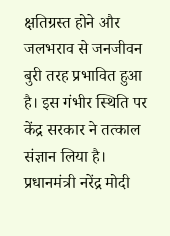क्षतिग्रस्त होने और जलभराव से जनजीवन बुरी तरह प्रभावित हुआ है। इस गंभीर स्थिति पर केंद्र सरकार ने तत्काल संज्ञान लिया है। प्रधानमंत्री नरेंद्र मोदी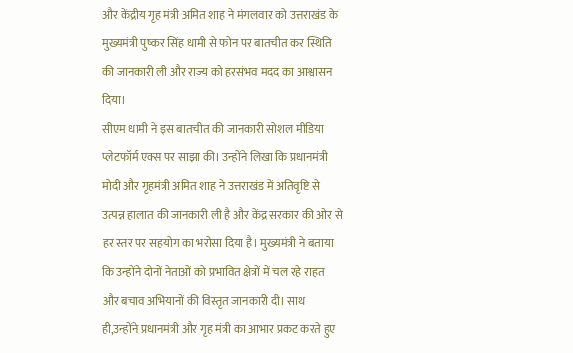और केंद्रीय गृह मंत्री अमित शाह ने मंगलवार को उत्तराखंड के मुख्यमंत्री पुष्कर सिंह धामी से फोन पर बातचीत कर स्थिति की जानकारी ली और राज्य को हरसंभव मदद का आश्वासन दिया।
सीएम धामी ने इस बातचीत की जानकारी सोशल मीडिया प्लेटफॉर्म एक्स पर साझा की। उन्होंने लिखा कि प्रधानमंत्री मोदी और गृहमंत्री अमित शाह ने उत्तराखंड में अतिवृष्टि से उत्पन्न हालात की जानकारी ली है और केंद्र सरकार की ओर से हर स्तर पर सहयोग का भरोसा दिया है। मुख्यमंत्री ने बताया कि उन्होंने दोनों नेताओं को प्रभावित क्षेत्रों में चल रहे राहत और बचाव अभियानों की विस्तृत जानकारी दी। साथ ही,उन्होंने प्रधानमंत्री और गृह मंत्री का आभार प्रकट करते हुए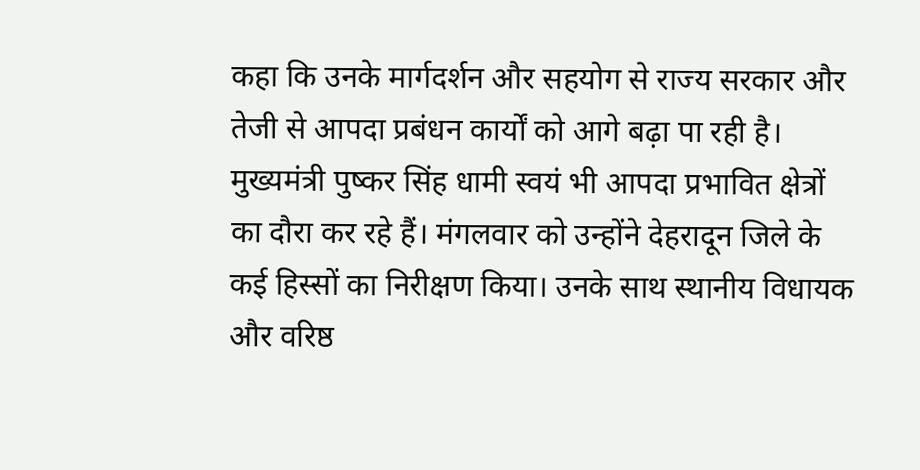कहा कि उनके मार्गदर्शन और सहयोग से राज्य सरकार और तेजी से आपदा प्रबंधन कार्यों को आगे बढ़ा पा रही है।
मुख्यमंत्री पुष्कर सिंह धामी स्वयं भी आपदा प्रभावित क्षेत्रों का दौरा कर रहे हैं। मंगलवार को उन्होंने देहरादून जिले के कई हिस्सों का निरीक्षण किया। उनके साथ स्थानीय विधायक और वरिष्ठ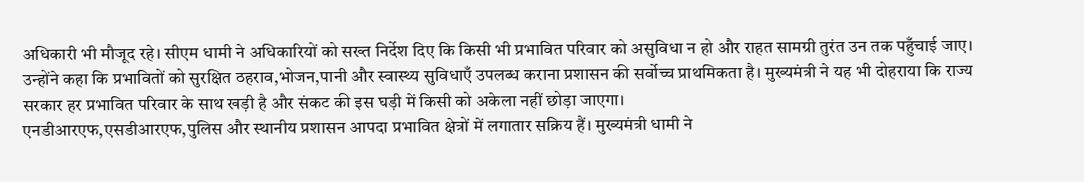अधिकारी भी मौजूद रहे। सीएम धामी ने अधिकारियों को सख्त निर्देश दिए कि किसी भी प्रभावित परिवार को असुविधा न हो और राहत सामग्री तुरंत उन तक पहुँचाई जाए। उन्होंने कहा कि प्रभावितों को सुरक्षित ठहराव,भोजन,पानी और स्वास्थ्य सुविधाएँ उपलब्ध कराना प्रशासन की सर्वोच्च प्राथमिकता है। मुख्यमंत्री ने यह भी दोहराया कि राज्य सरकार हर प्रभावित परिवार के साथ खड़ी है और संकट की इस घड़ी में किसी को अकेला नहीं छोड़ा जाएगा।
एनडीआरएफ,एसडीआरएफ,पुलिस और स्थानीय प्रशासन आपदा प्रभावित क्षेत्रों में लगातार सक्रिय हैं। मुख्यमंत्री धामी ने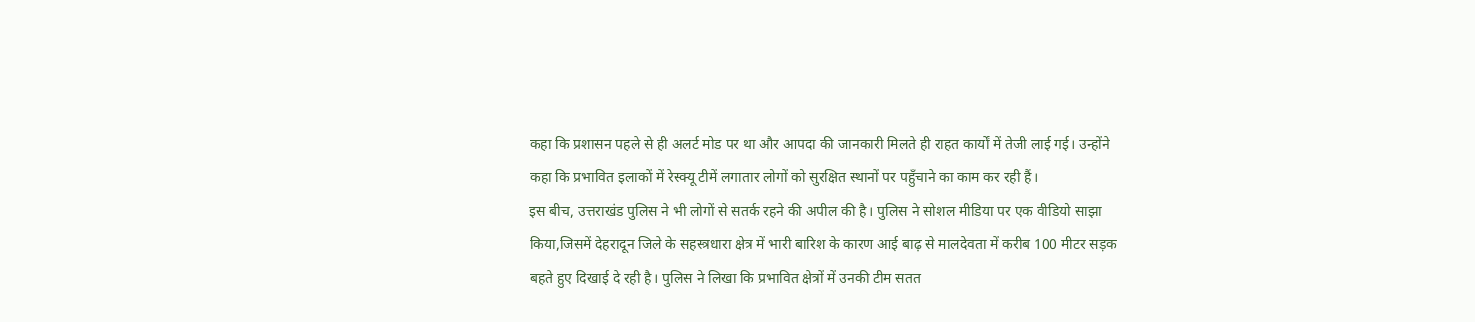कहा कि प्रशासन पहले से ही अलर्ट मोड पर था और आपदा की जानकारी मिलते ही राहत कार्यों में तेजी लाई गई। उन्होंने कहा कि प्रभावित इलाकों में रेस्क्यू टीमें लगातार लोगों को सुरक्षित स्थानों पर पहुँचाने का काम कर रही हैं।
इस बीच, उत्तराखंड पुलिस ने भी लोगों से सतर्क रहने की अपील की है। पुलिस ने सोशल मीडिया पर एक वीडियो साझा किया,जिसमें देहरादून जिले के सहस्त्रधारा क्षेत्र में भारी बारिश के कारण आई बाढ़ से मालदेवता में करीब 100 मीटर सड़क बहते हुए दिखाई दे रही है। पुलिस ने लिखा कि प्रभावित क्षेत्रों में उनकी टीम सतत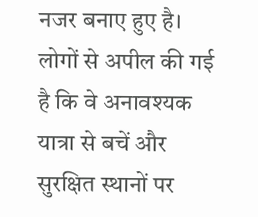नजर बनाए हुए है। लोगों से अपील की गई है कि वे अनावश्यक यात्रा से बचें और सुरक्षित स्थानों पर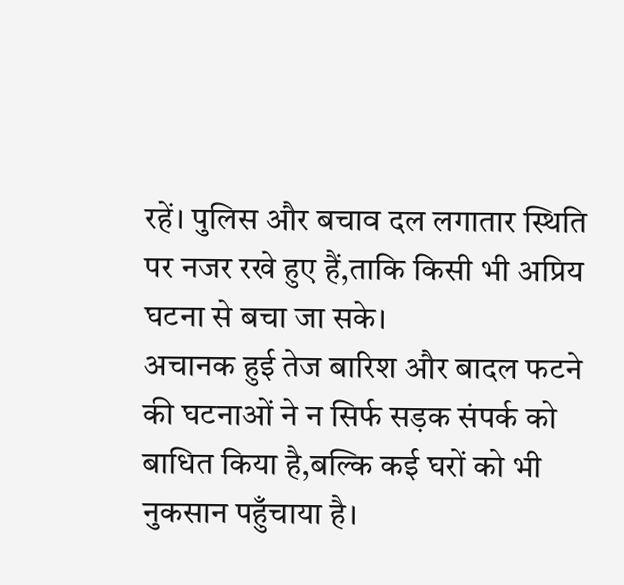रहें। पुलिस और बचाव दल लगातार स्थिति पर नजर रखे हुए हैं,ताकि किसी भी अप्रिय घटना से बचा जा सके।
अचानक हुई तेज बारिश और बादल फटने की घटनाओं ने न सिर्फ सड़क संपर्क को बाधित किया है,बल्कि कई घरों को भी नुकसान पहुँचाया है।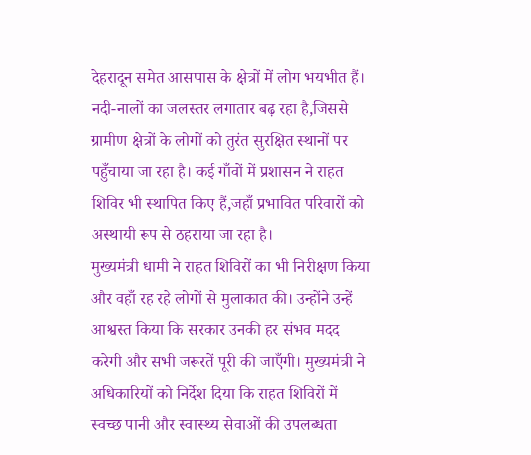देहरादून समेत आसपास के क्षेत्रों में लोग भयभीत हैं। नदी-नालों का जलस्तर लगातार बढ़ रहा है,जिससे ग्रामीण क्षेत्रों के लोगों को तुरंत सुरक्षित स्थानों पर पहुँचाया जा रहा है। कई गाँवों में प्रशासन ने राहत शिविर भी स्थापित किए हैं,जहाँ प्रभावित परिवारों को अस्थायी रूप से ठहराया जा रहा है।
मुख्यमंत्री धामी ने राहत शिविरों का भी निरीक्षण किया और वहाँ रह रहे लोगों से मुलाकात की। उन्होंने उन्हें आश्वस्त किया कि सरकार उनकी हर संभव मदद करेगी और सभी जरूरतें पूरी की जाएँगी। मुख्यमंत्री ने अधिकारियों को निर्देश दिया कि राहत शिविरों में स्वच्छ पानी और स्वास्थ्य सेवाओं की उपलब्धता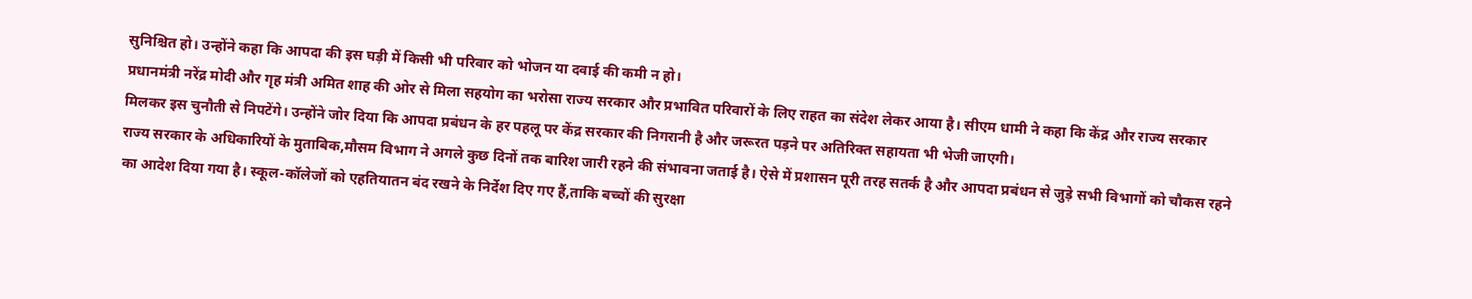सुनिश्चित हो। उन्होंने कहा कि आपदा की इस घड़ी में किसी भी परिवार को भोजन या दवाई की कमी न हो।
प्रधानमंत्री नरेंद्र मोदी और गृह मंत्री अमित शाह की ओर से मिला सहयोग का भरोसा राज्य सरकार और प्रभावित परिवारों के लिए राहत का संदेश लेकर आया है। सीएम धामी ने कहा कि केंद्र और राज्य सरकार मिलकर इस चुनौती से निपटेंगे। उन्होंने जोर दिया कि आपदा प्रबंधन के हर पहलू पर केंद्र सरकार की निगरानी है और जरूरत पड़ने पर अतिरिक्त सहायता भी भेजी जाएगी।
राज्य सरकार के अधिकारियों के मुताबिक,मौसम विभाग ने अगले कुछ दिनों तक बारिश जारी रहने की संभावना जताई है। ऐसे में प्रशासन पूरी तरह सतर्क है और आपदा प्रबंधन से जुड़े सभी विभागों को चौकस रहने का आदेश दिया गया है। स्कूल-कॉलेजों को एहतियातन बंद रखने के निर्देश दिए गए हैं,ताकि बच्चों की सुरक्षा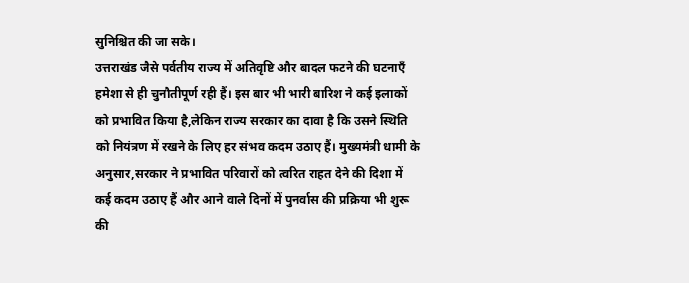सुनिश्चित की जा सके।
उत्तराखंड जैसे पर्वतीय राज्य में अतिवृष्टि और बादल फटने की घटनाएँ हमेशा से ही चुनौतीपूर्ण रही हैं। इस बार भी भारी बारिश ने कई इलाकों को प्रभावित किया है,लेकिन राज्य सरकार का दावा है कि उसने स्थिति को नियंत्रण में रखने के लिए हर संभव कदम उठाए हैं। मुख्यमंत्री धामी के अनुसार,सरकार ने प्रभावित परिवारों को त्वरित राहत देने की दिशा में कई कदम उठाए हैं और आने वाले दिनों में पुनर्वास की प्रक्रिया भी शुरू की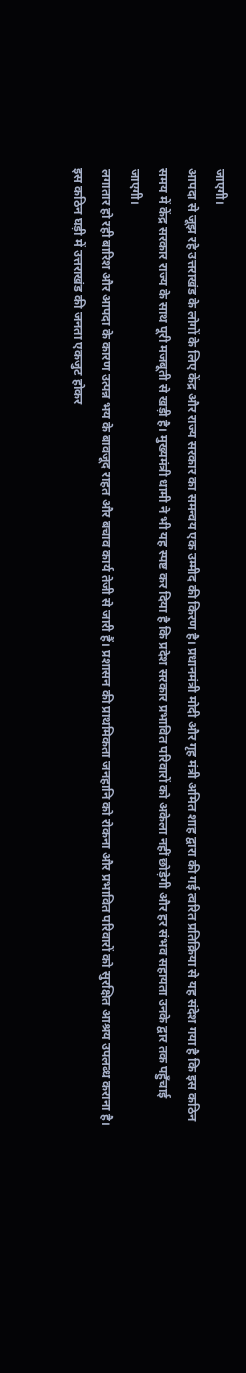जाएगी।
आपदा से जूझ रहे उत्तराखंड के लोगों के लिए केंद्र और राज्य सरकार का समन्वय एक उम्मीद की किरण है। प्रधानमंत्री मोदी और गृह मंत्री अमित शाह द्वारा की गई त्वरित प्रतिक्रिया से यह संदेश गया है कि इस कठिन समय में केंद्र सरकार राज्य के साथ पूरी मजबूती से खड़ी है। मुख्यमंत्री धामी ने भी यह स्पष्ट कर दिया है कि प्रदेश सरकार प्रभावित परिवारों को अकेला नहीं छोड़ेगी और हर संभव सहायता उनके द्वार तक पहुँचाई जाएगी।
लगातार हो रही बारिश और आपदा के कारण उत्पन्न भय के बावजूद राहत और बचाव कार्य तेजी से जारी हैं। प्रशासन की प्राथमिकता जनहानि को रोकना और प्रभावित परिवारों को सुरक्षित आश्रय उपलब्ध कराना है। इस कठिन घड़ी में उत्तराखंड की जनता एकजुट होकर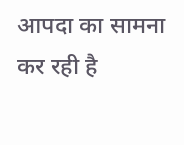आपदा का सामना कर रही है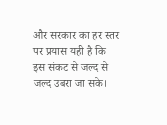और सरकार का हर स्तर पर प्रयास यही है कि इस संकट से जल्द से जल्द उबरा जा सके।